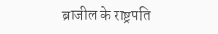ब्राजील के राष्ट्रपति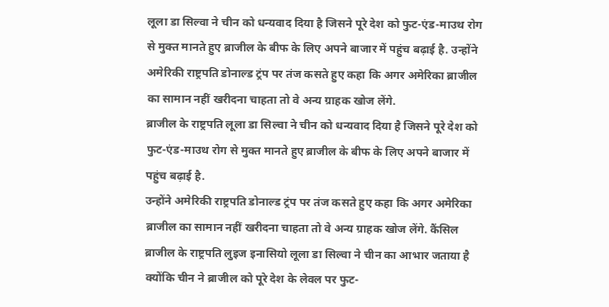लूला डा सिल्वा ने चीन को धन्यवाद दिया है जिसने पूरे देश को फुट-एंड-माउथ रोग से मुक्त मानते हुए ब्राजील के बीफ के लिए अपने बाजार में पहुंच बढ़ाई है. उन्होंने अमेरिकी राष्ट्रपति डोनाल्ड ट्रंप पर तंज कसते हुए कहा कि अगर अमेरिका ब्राजील का सामान नहीं खरीदना चाहता तो वे अन्य ग्राहक खोज लेंगे.
ब्राजील के राष्ट्रपति लूला डा सिल्वा ने चीन को धन्यवाद दिया है जिसने पूरे देश को फुट-एंड-माउथ रोग से मुक्त मानते हुए ब्राजील के बीफ के लिए अपने बाजार में पहुंच बढ़ाई है.
उन्होंने अमेरिकी राष्ट्रपति डोनाल्ड ट्रंप पर तंज कसते हुए कहा कि अगर अमेरिका ब्राजील का सामान नहीं खरीदना चाहता तो वे अन्य ग्राहक खोज लेंगे. कैंसिल ब्राजील के राष्ट्रपति लुइज इनासियो लूला डा सिल्वा ने चीन का आभार जताया है क्योंकि चीन ने ब्राजील को पूरे देश के लेवल पर फुट-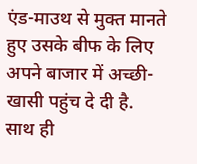एंड-माउथ से मुक्त मानते हुए उसके बीफ के लिए अपने बाजार में अच्छी-खासी पहुंच दे दी है.
साथ ही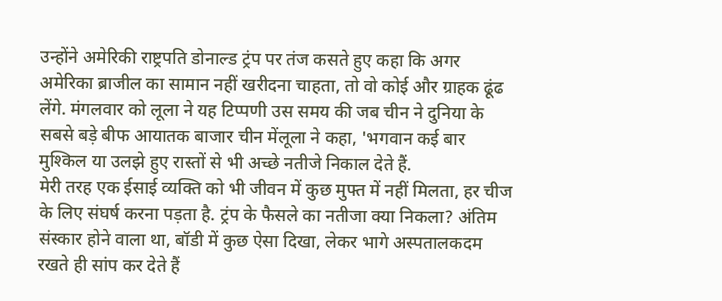उन्होंने अमेरिकी राष्ट्रपति डोनाल्ड ट्रंप पर तंज कसते हुए कहा कि अगर अमेरिका ब्राजील का सामान नहीं खरीदना चाहता, तो वो कोई और ग्राहक ढूंढ लेंगे. मंगलवार को लूला ने यह टिप्पणी उस समय की जब चीन ने दुनिया के सबसे बड़े बीफ आयातक बाजार चीन मेंलूला ने कहा, 'भगवान कई बार मुश्किल या उलझे हुए रास्तों से भी अच्छे नतीजे निकाल देते हैं.
मेरी तरह एक ईसाई व्यक्ति को भी जीवन में कुछ मुफ्त में नहीं मिलता, हर चीज के लिए संघर्ष करना पड़ता है. ट्रंप के फैसले का नतीजा क्या निकला? अंतिम संस्कार होने वाला था, बॉडी में कुछ ऐसा दिखा, लेकर भागे अस्पतालकदम रखते ही सांप कर देते हैं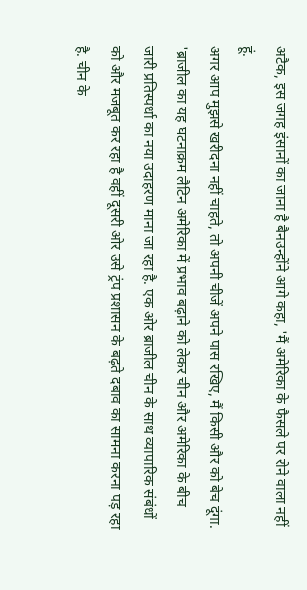अटैक, इस जगह इंसानों का जाना है बैनउन्होंने आगे कहा, 'मैं अमेरिका के फैसले पर रोने वाला नहीं हूं.
अगर आप मुझसे खरीदना नहीं चाहते, तो अपनी चीजें अपने पास रखिए, मैं किसी और को बेच दूंगा.
'ब्राजील का यह घटनाक्रम लैटिन अमेरिका में प्रभाव बढ़ाने को लेकर चीन और अमेरिका के बीच जारी प्रतिस्पर्धा का नया उदाहरण माना जा रहा है. एक ओर ब्राजील चीन के साथ व्यापारिक संबंधों को और मजबूत कर रहा है वहीं दूसरी ओर उसे ट्रंप प्रशासन के बढ़ते दबाव का सामना करना पड़ रहा है. चीन के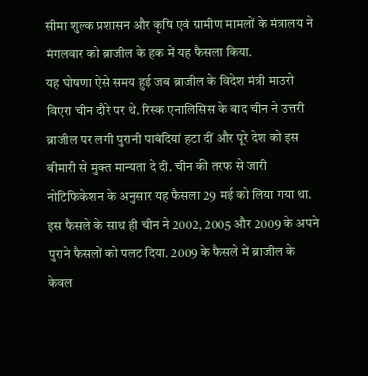सीमा शुल्क प्रशासन और कृषि एवं ग्रामीण मामलों के मंत्रालय ने मंगलवार को ब्राजील के हक में यह फैसला किया.
यह घोषणा ऐसे समय हुई जब ब्राजील के विदेश मंत्री माउरो विएरा चीन दौरे पर थे. रिस्क एनालिसिस के बाद चीन ने उत्तरी ब्राजील पर लगी पुरानी पाबंदियां हटा दीं और पूरे देश को इस बीमारी से मुक्त मान्यता दे दी. चीन की तरफ से जारी नोटिफिकेशन के अनुसार यह फैसला 29 मई को लिया गया था.
इस फैसले के साथ ही चीन ने 2002, 2005 और 2009 के अपने पुराने फैसलों को पलट दिया. 2009 के फैसले में ब्राजील के केवल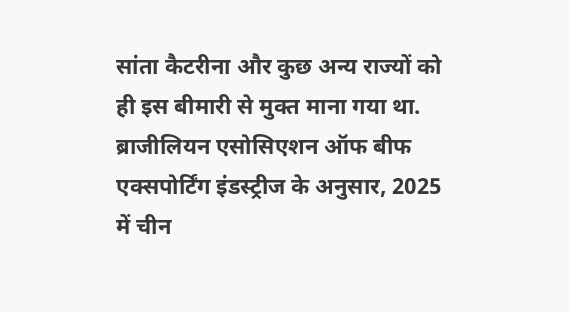सांता कैटरीना और कुछ अन्य राज्यों को ही इस बीमारी से मुक्त माना गया था. ब्राजीलियन एसोसिएशन ऑफ बीफ एक्सपोर्टिंग इंडस्ट्रीज के अनुसार, 2025 में चीन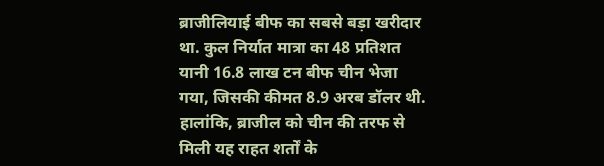ब्राजीलियाई बीफ का सबसे बड़ा खरीदार था. कुल निर्यात मात्रा का 48 प्रतिशत यानी 16.8 लाख टन बीफ चीन भेजा गया, जिसकी कीमत 8.9 अरब डॉलर थी.
हालांकि, ब्राजील को चीन की तरफ से मिली यह राहत शर्तों के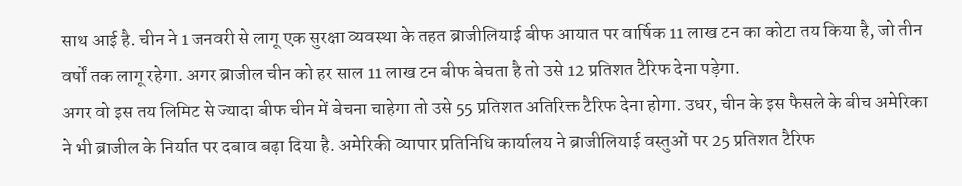साथ आई है. चीन ने 1 जनवरी से लागू एक सुरक्षा व्यवस्था के तहत ब्राजीलियाई बीफ आयात पर वार्षिक 11 लाख टन का कोटा तय किया है, जो तीन वर्षों तक लागू रहेगा. अगर ब्राजील चीन को हर साल 11 लाख टन बीफ बेचता है तो उसे 12 प्रतिशत टैरिफ देना पड़ेगा.
अगर वो इस तय लिमिट से ज्यादा बीफ चीन में बेचना चाहेगा तो उसे 55 प्रतिशत अतिरिक्त टैरिफ देना होगा. उधर, चीन के इस फैसले के बीच अमेरिका ने भी ब्राजील के निर्यात पर दबाव बढ़ा दिया है. अमेरिकी व्यापार प्रतिनिधि कार्यालय ने ब्राजीलियाई वस्तुओं पर 25 प्रतिशत टैरिफ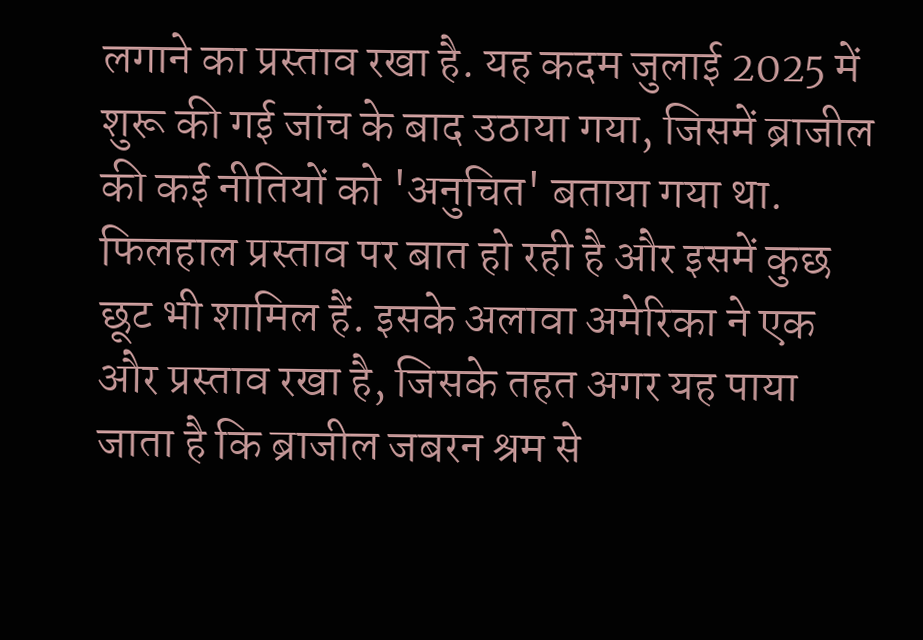लगाने का प्रस्ताव रखा है. यह कदम जुलाई 2025 में शुरू की गई जांच के बाद उठाया गया, जिसमें ब्राजील की कई नीतियों को 'अनुचित' बताया गया था.
फिलहाल प्रस्ताव पर बात हो रही है और इसमें कुछ छूट भी शामिल हैं. इसके अलावा अमेरिका ने एक और प्रस्ताव रखा है, जिसके तहत अगर यह पाया जाता है कि ब्राजील जबरन श्रम से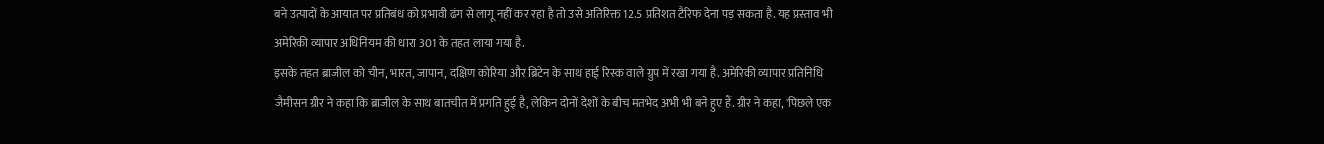बने उत्पादों के आयात पर प्रतिबंध को प्रभावी ढंग से लागू नहीं कर रहा है तो उसे अतिरिक्त 12.5 प्रतिशत टैरिफ देना पड़ सकता है. यह प्रस्ताव भी अमेरिकी व्यापार अधिनियम की धारा 301 के तहत लाया गया है.
इसके तहत ब्राजील को चीन, भारत, जापान, दक्षिण कोरिया और ब्रिटेन के साथ हाई रिस्क वाले ग्रुप में रखा गया है. अमेरिकी व्यापार प्रतिनिधि जैमीसन ग्रीर ने कहा कि ब्राजील के साथ बातचीत में प्रगति हुई है, लेकिन दोनों देशों के बीच मतभेद अभी भी बने हुए हैं. ग्रीर ने कहा, 'पिछले एक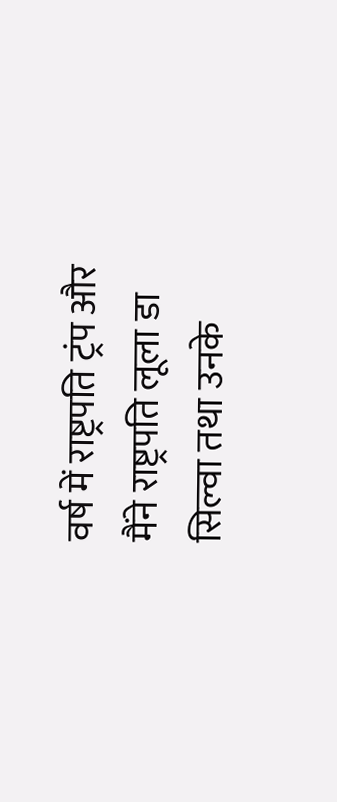वर्ष में राष्ट्रपति ट्रंप और मैंने राष्ट्रपति लूला डा सिल्वा तथा उनके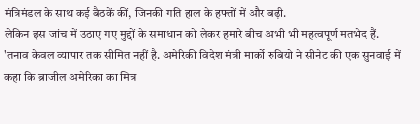मंत्रिमंडल के साथ कई बैठकें कीं, जिनकी गति हाल के हफ्तों में और बढ़ी.
लेकिन इस जांच में उठाए गए मुद्दों के समाधान को लेकर हमारे बीच अभी भी महत्वपूर्ण मतभेद हैं.
'तनाव केवल व्यापार तक सीमित नहीं है. अमेरिकी विदेश मंत्री मार्को रुबियो ने सीनेट की एक सुनवाई में कहा कि ब्राजील अमेरिका का मित्र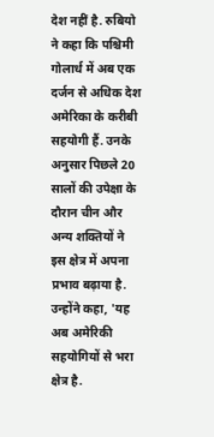देश नहीं है. रुबियो ने कहा कि पश्चिमी गोलार्ध में अब एक दर्जन से अधिक देश अमेरिका के करीबी सहयोगी हैं. उनके अनुसार पिछले 20 सालों की उपेक्षा के दौरान चीन और अन्य शक्तियों ने इस क्षेत्र में अपना प्रभाव बढ़ाया है.
उन्होंने कहा, 'यह अब अमेरिकी सहयोगियों से भरा क्षेत्र है.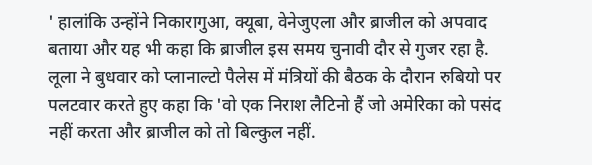' हालांकि उन्होंने निकारागुआ, क्यूबा, वेनेजुएला और ब्राजील को अपवाद बताया और यह भी कहा कि ब्राजील इस समय चुनावी दौर से गुजर रहा है. लूला ने बुधवार को प्लानाल्टो पैलेस में मंत्रियों की बैठक के दौरान रुबियो पर पलटवार करते हुए कहा कि 'वो एक निराश लैटिनो हैं जो अमेरिका को पसंद नहीं करता और ब्राजील को तो बिल्कुल नहीं.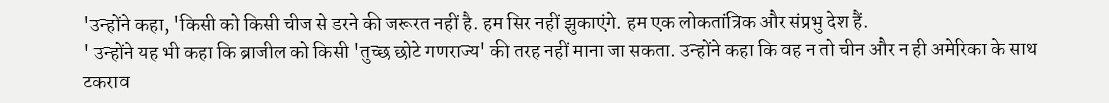'उन्होंने कहा, 'किसी को किसी चीज से डरने की जरूरत नहीं है. हम सिर नहीं झुकाएंगे. हम एक लोकतांत्रिक और संप्रभु देश हैं.
' उन्होंने यह भी कहा कि ब्राजील को किसी 'तुच्छ छोटे गणराज्य' की तरह नहीं माना जा सकता. उन्होंने कहा कि वह न तो चीन और न ही अमेरिका के साथ टकराव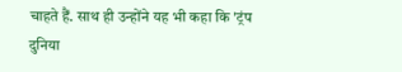चाहते हैं. साथ ही उन्होंने यह भी कहा कि 'ट्रंप दुनिया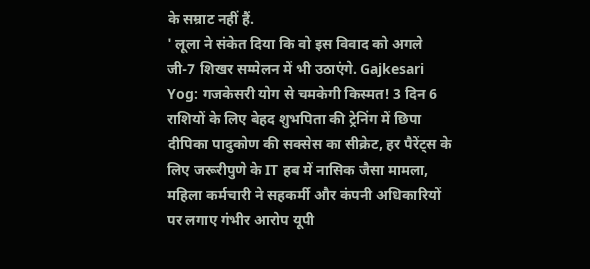के सम्राट नहीं हैं.
' लूला ने संकेत दिया कि वो इस विवाद को अगले जी-7 शिखर सम्मेलन में भी उठाएंगे. Gajkesari Yog: गजकेसरी योग से चमकेगी किस्मत! 3 दिन 6 राशियों के लिए बेहद शुभपिता की ट्रेनिंग में छिपा दीपिका पादुकोण की सक्सेस का सीक्रेट, हर पैरेंट्स के लिए जरूरीपुणे के IT हब में नासिक जैसा मामला, महिला कर्मचारी ने सहकर्मी और कंपनी अधिकारियों पर लगाए गंभीर आरोप यूपी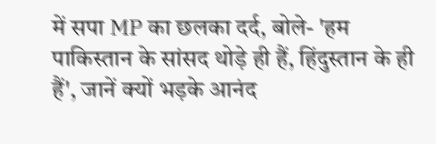में सपा MP का छलका दर्द, बोले- 'हम पाकिस्तान के सांसद थोड़े ही हैं, हिंदुस्तान के ही हैं', जानें क्यों भड़के आनंद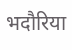भदौरिया